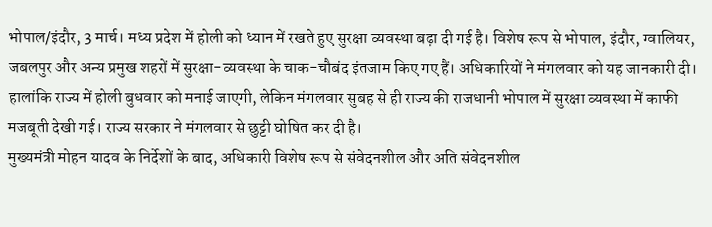भोपाल/इंदौर, 3 मार्च। मध्य प्रदेश में होली को ध्यान में रखते हुए सुरक्षा व्यवस्था बढ़ा दी गई है। विशेष रूप से भोपाल, इंदौर, ग्वालियर, जबलपुर और अन्य प्रमुख शहरों में सुरक्षा-व्यवस्था के चाक-चौबंद इंतजाम किए गए हैं। अधिकारियों ने मंगलवार को यह जानकारी दी।
हालांकि राज्य में होली बुधवार को मनाई जाएगी, लेकिन मंगलवार सुबह से ही राज्य की राजधानी भोपाल में सुरक्षा व्यवस्था में काफी मजबूती देखी गई। राज्य सरकार ने मंगलवार से छुट्टी घोषित कर दी है।
मुख्यमंत्री मोहन यादव के निर्देशों के बाद, अधिकारी विशेष रूप से संवेदनशील और अति संवेदनशील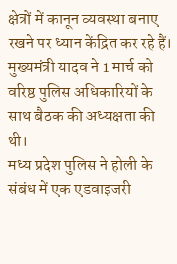क्षेत्रों में कानून व्यवस्था बनाए रखने पर ध्यान केंद्रित कर रहे हैं।
मुख्यमंत्री यादव ने 1 मार्च को वरिष्ठ पुलिस अधिकारियों के साथ बैठक की अध्यक्षता की थी।
मध्य प्रदेश पुलिस ने होली के संबंध में एक एडवाइजरी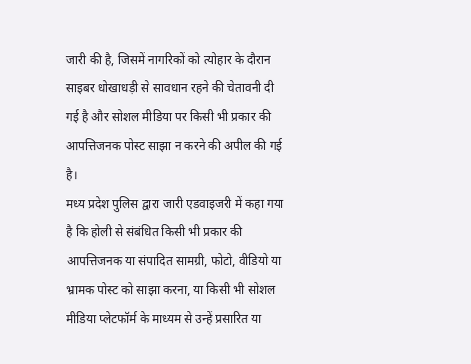जारी की है, जिसमें नागरिकों को त्योहार के दौरान साइबर धोखाधड़ी से सावधान रहने की चेतावनी दी गई है और सोशल मीडिया पर किसी भी प्रकार की आपत्तिजनक पोस्ट साझा न करने की अपील की गई है।
मध्य प्रदेश पुलिस द्वारा जारी एडवाइजरी में कहा गया है कि होली से संबंधित किसी भी प्रकार की आपत्तिजनक या संपादित सामग्री, फोटो, वीडियो या भ्रामक पोस्ट को साझा करना, या किसी भी सोशल मीडिया प्लेटफॉर्म के माध्यम से उन्हें प्रसारित या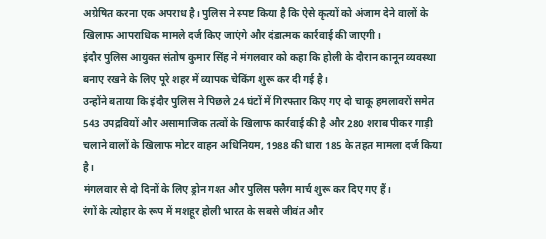अग्रेषित करना एक अपराध है। पुलिस ने स्पष्ट किया है कि ऐसे कृत्यों को अंजाम देने वालों के खिलाफ आपराधिक मामले दर्ज किए जाएंगे और दंडात्मक कार्रवाई की जाएगी।
इंदौर पुलिस आयुक्त संतोष कुमार सिंह ने मंगलवार को कहा कि होली के दौरान कानून व्यवस्था बनाए रखने के लिए पूरे शहर में व्यापक चेकिंग शुरू कर दी गई है।
उन्होंने बताया कि इंदौर पुलिस ने पिछले 24 घंटों में गिरफ्तार किए गए दो चाकू हमलावरों समेत 543 उपद्रवियों और असामाजिक तत्वों के खिलाफ कार्रवाई की है और 280 शराब पीकर गाड़ी चलाने वालों के खिलाफ मोटर वाहन अधिनियम, 1988 की धारा 185 के तहत मामला दर्ज किया है।
मंगलवार से दो दिनों के लिए ड्रोन गश्त और पुलिस फ्लैग मार्च शुरू कर दिए गए हैं।
रंगों के त्योहार के रूप में मशहूर होली भारत के सबसे जीवंत और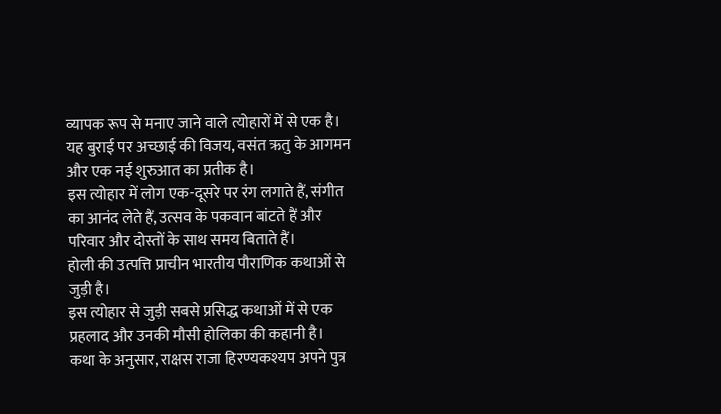व्यापक रूप से मनाए जाने वाले त्योहारों में से एक है।
यह बुराई पर अच्छाई की विजय, वसंत ऋतु के आगमन और एक नई शुरुआत का प्रतीक है।
इस त्योहार में लोग एक-दूसरे पर रंग लगाते हैं, संगीत का आनंद लेते हैं, उत्सव के पकवान बांटते हैं और परिवार और दोस्तों के साथ समय बिताते हैं।
होली की उत्पत्ति प्राचीन भारतीय पौराणिक कथाओं से जुड़ी है।
इस त्योहार से जुड़ी सबसे प्रसिद्ध कथाओं में से एक प्रहलाद और उनकी मौसी होलिका की कहानी है।
कथा के अनुसार, राक्षस राजा हिरण्यकश्यप अपने पुत्र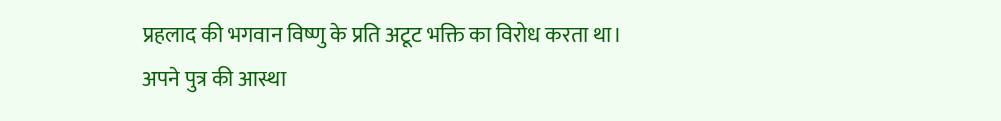प्रहलाद की भगवान विष्णु के प्रति अटूट भक्ति का विरोध करता था।
अपने पुत्र की आस्था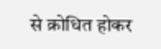से क्रोधित होकर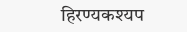हिरण्यकश्यप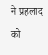ने प्रहलाद को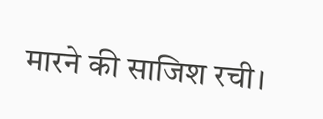मारने की साजिश रची।